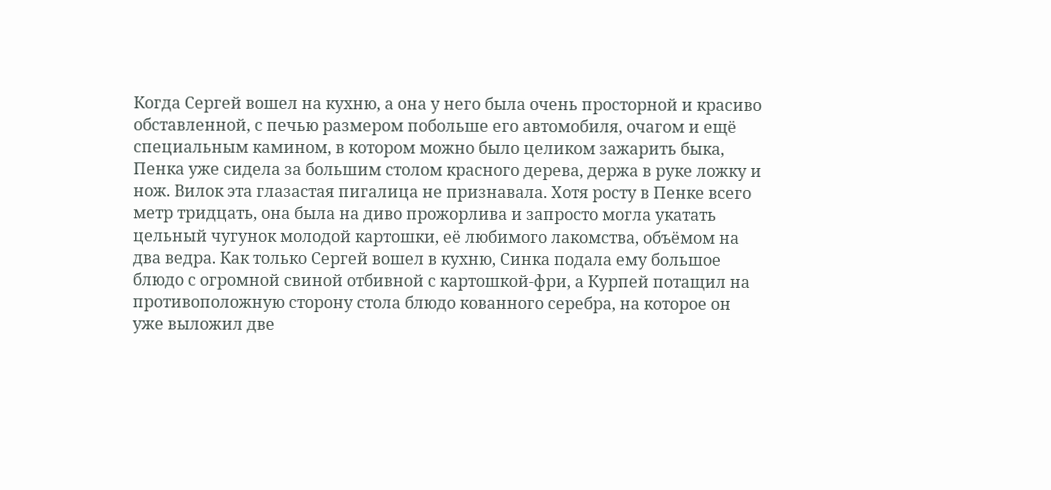Когда Сергей вошел на кухню, а она у него была очень просторной и красиво обставленной, с печью размером побольше его автомобиля, очагом и ещё специальным камином, в котором можно было целиком зажарить быка, Пенка уже сидела за большим столом красного дерева, держа в руке ложку и нож. Вилок эта глазастая пигалица не признавала. Хотя росту в Пенке всего метр тридцать, она была на диво прожорлива и запросто могла укатать цельный чугунок молодой картошки, её любимого лакомства, объёмом на два ведра. Как только Сергей вошел в кухню, Синка подала ему большое блюдо с огромной свиной отбивной с картошкой-фри, а Курпей потащил на противоположную сторону стола блюдо кованного серебра, на которое он уже выложил две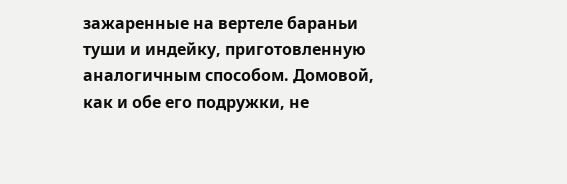зажаренные на вертеле бараньи туши и индейку, приготовленную аналогичным способом. Домовой, как и обе его подружки, не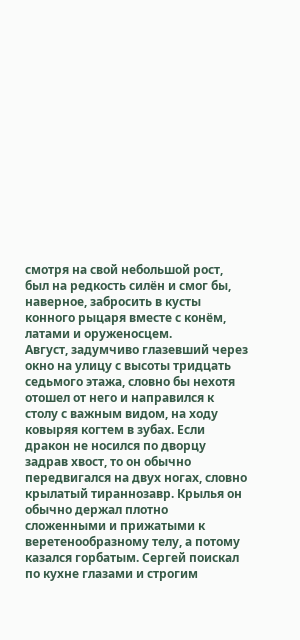смотря на свой небольшой рост, был на редкость силён и смог бы, наверное, забросить в кусты конного рыцаря вместе с конём, латами и оруженосцем.
Август, задумчиво глазевший через окно на улицу с высоты тридцать седьмого этажа, словно бы нехотя отошел от него и направился к столу с важным видом, на ходу ковыряя когтем в зубах. Если дракон не носился по дворцу задрав хвост, то он обычно передвигался на двух ногах, словно крылатый тираннозавр. Крылья он обычно держал плотно сложенными и прижатыми к веретенообразному телу, а потому казался горбатым. Сергей поискал по кухне глазами и строгим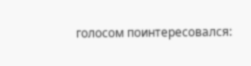голосом поинтересовался: